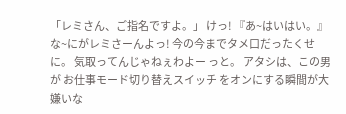「レミさん、ご指名ですよ。」 けっ! 『あ~はいはい。』 な~にがレミさーんよっ! 今の今までタメ口だったくせに。 気取ってんじゃねぇわよー っと。 アタシは、この男が お仕事モード切り替えスイッチ をオンにする瞬間が大嫌いな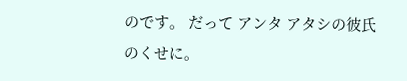のです。 だって アンタ アタシの彼氏のくせに。